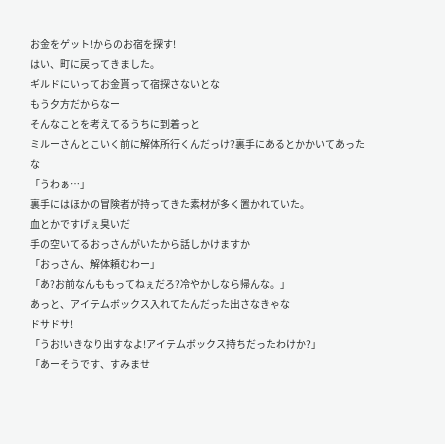お金をゲット!からのお宿を探す!
はい、町に戻ってきました。
ギルドにいってお金貰って宿探さないとな
もう夕方だからなー
そんなことを考えてるうちに到着っと
ミルーさんとこいく前に解体所行くんだっけ?裏手にあるとかかいてあったな
「うわぁ…」
裏手にはほかの冒険者が持ってきた素材が多く置かれていた。
血とかですげぇ臭いだ
手の空いてるおっさんがいたから話しかけますか
「おっさん、解体頼むわー」
「あ?お前なんももってねぇだろ?冷やかしなら帰んな。」
あっと、アイテムボックス入れてたんだった出さなきゃな
ドサドサ!
「うお!いきなり出すなよ!アイテムボックス持ちだったわけか?」
「あーそうです、すみませ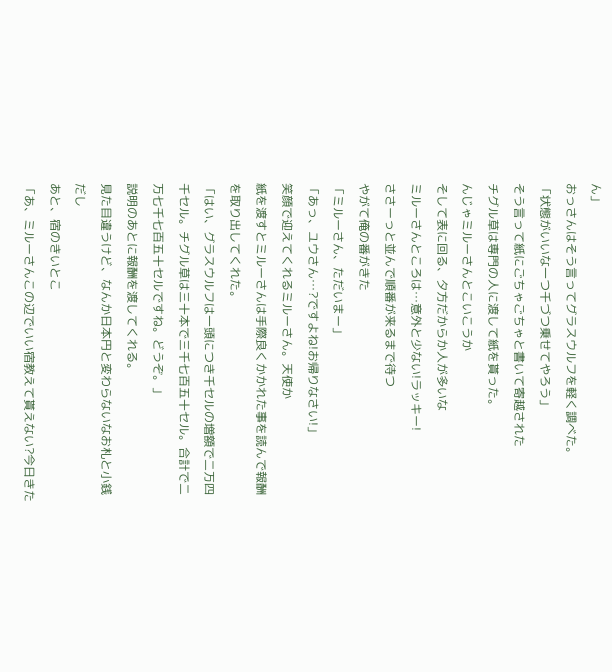ん」
おっさんはそう言ってグラスウルフを軽く調べた。
「状態がいいな一つ千づつ乗せてやろう」
そう言って紙にごちゃごちゃと書いて寄越された
チグル草は専門の人に渡して紙を貰った。
んじゃミルーさんとこいこうか
そして表に回る、夕方だからか人が多いな
ミルーさんところは…意外と少ない!ラッキー!
ささーっと並んで順番が来るまで待つ
やがて俺の番がきた
「ミルーさん、ただいまー」
「あっ、ユウさん…?ですよね!お帰りなさい!」
笑顔で迎えてくれるミルーさん。天使か
紙を渡すとミルーさんは手際良くかかれた事を読んで報酬を取り出してくれた。
「はい、グラスウルフは一頭につき千セルの増額で二万四千セル。チグル草は三十本で三千七百五十セル。合計で二万七千七百五十セルですね。どうぞ。」
説明のあとに報酬を渡してくれる。
見た目違うけど、なんか日本円と変わらないなお札と小銭だし
あと、宿のきいとこ
「あ、ミルーさんこの辺でいい宿教えて貰えない?今日きた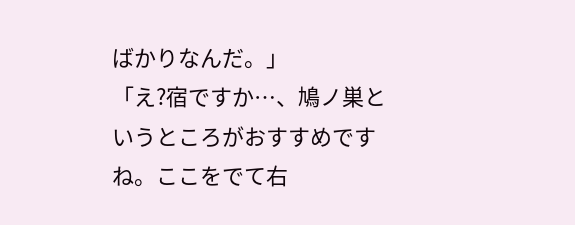ばかりなんだ。」
「え?宿ですか…、鳩ノ巣というところがおすすめですね。ここをでて右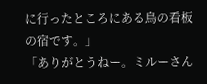に行ったところにある鳥の看板の宿です。」
「ありがとうねー。ミルーさん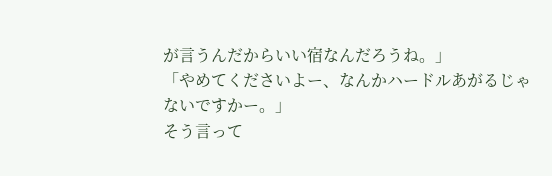が言うんだからいい宿なんだろうね。」
「やめてくださいよー、なんかハードルあがるじゃないですかー。」
そう言って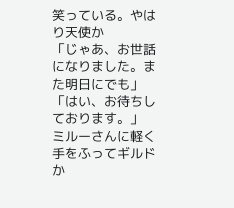笑っている。やはり天使か
「じゃあ、お世話になりました。また明日にでも」
「はい、お待ちしております。」
ミルーさんに軽く手をふってギルドか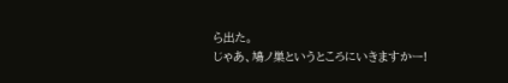ら出た。
じゃあ、鳩ノ巣というところにいきますかー!